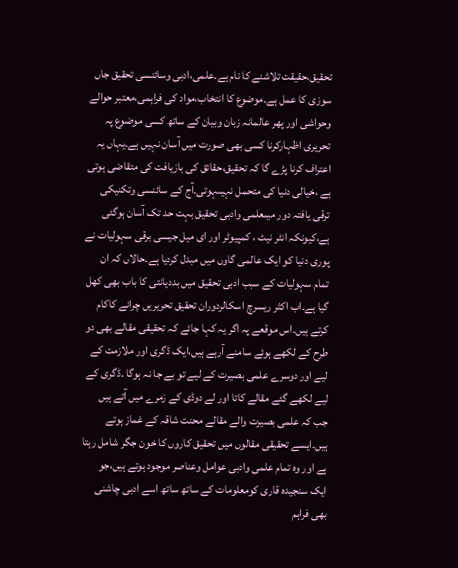تحقیق،حقیقت تلاشنے کا نام ہے۔علمی،ادبی وسائنسی تحقیق جاں سوزی کا عمل ہے۔موضوع کا انتخاب،مواد کی فراہمی،معتبر حوالے وحواشی اور پھر عالمانہ زبان وبیان کے ساتھ کسی موضوع پہ تحریری اظہارکرنا کسی بھی صورت میں آسان نہیں ہے۔یہاں یہ اعتراف کرنا پڑے گا کہ تحقیق،حقائق کی بازیافت کی متقاضی ہوتی ہے ،خیالی دنیا کی متحمل نہیںہوتی۔آج کے سائنسی وتکنیکی ترقی یافتہ دور میںعلمی وادبی تحقیق بہت حد تک آسان ہوگئی ہے،کیونکہ انٹر نیٹ ، کمپیوٹر اور ای میل جیسی برقی سہولیات نے پوری دنیا کو ایک عالمی گاوں میں مبدل کردیا ہے۔حالاں کہ ان تمام سہولیات کے سبب ادبی تحقیق میں بددیانتی کا باب بھی کھل گیا ہے۔اب اکثر ریسرچ اسکالردوران تحقیق تحریریں چرانے کاکام کرتے ہیں۔اس موقعے پہ اگر یہ کہا جائے کہ تحقیقی مقالے بھی دو طرح کے لکھے ہوئے سامنے آرہے ہیں،ایک ڈگری اور ملازمت کے لیے اور دوسرے علمی بصیرت کے لیے تو بے جا نہ ہوگا ۔ڈگری کے لیے لکھے گئے مقالے کاتا اور لے دوڈی کے زمرے میں آتے ہیں جب کہ علمی بصیرت والے مقالے محنت شاقہ کے غماز ہوتے ہیں۔ایسے تحقیقی مقالوں میں تحقیق کاروں کا خون جگر شامل رہتا ہے اور وہ تمام علمی وادبی عوامل وعناصر موجود ہوتے ہیں،جو ایک سنجیدہ قاری کومعلومات کے ساتھ ساتھ اسے ادبی چاشنی بھی فراہم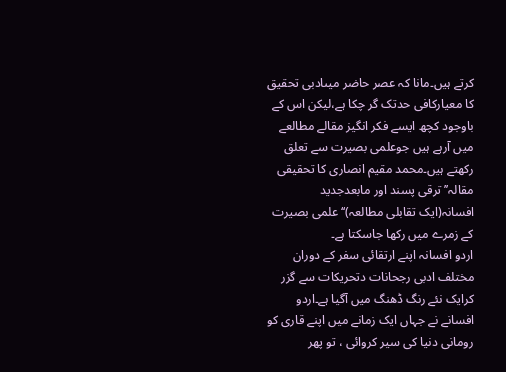کرتے ہیں۔مانا کہ عصر حاضر میںادبی تحقیق کا معیارکافی حدتک گر چکا ہے،لیکن اس کے باوجود کچھ ایسے فکر انگیز مقالے مطالعے میں آرہے ہیں جوعلمی بصیرت سے تعلق رکھتے ہیں۔محمد مقیم انصاری کا تحقیقی مقالہ’’ترقی پسند اور مابعدجدید افسانہ(ایک تقابلی مطالعہ)‘‘علمی بصیرت کے زمرے میں رکھا جاسکتا ہے۔
اردو افسانہ اپنے ارتقائی سفر کے دوران مختلف ادبی رجحانات دتحریکات سے گزر کرایک نئے رنگ ڈھنگ میں آگیا ہے۔اردو افسانے نے جہاں ایک زمانے میں اپنے قاری کو رومانی دنیا کی سیر کروائی ، تو پھر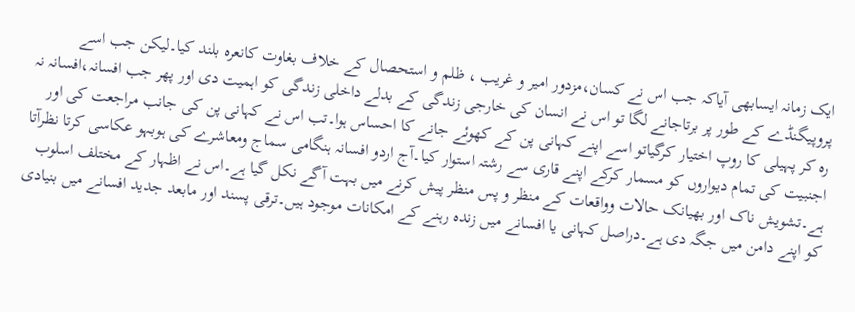ایک زمانہ ایسابھی آیاکہ جب اس نے کسان،مزدور امیر و غریب ، ظلم و استحصال کے خلاف بغاوت کانعرہ بلند کیا۔لیکن جب اسے پروپیگنڈے کے طور پر برتاجانے لگا تو اس نے انسان کی خارجی زندگی کے بدلے داخلی زندگی کو اہمیت دی اور پھر جب افسانہ،افسانہ نہ رہ کر پہیلی کا روپ اختیار کرگیاتو اسے اپنے کہانی پن کے کھوئے جانے کا احساس ہوا۔تب اس نے کہانی پن کی جانب مراجعت کی اور اجنبیت کی تمام دیواروں کو مسمار کرکے اپنے قاری سے رشتہ استوار کیا۔آج اردو افسانہ ہنگامی سماج ومعاشرے کی ہوبہو عکاسی کرتا نظرآتا ہے۔تشویش ناک اور بھیانک حالات وواقعات کے منظر و پس منظر پیش کرنے میں بہت آگے نکل گیا ہے۔اس نے اظہار کے مختلف اسلوب کو اپنے دامن میں جگہ دی ہے۔دراصل کہانی یا افسانے میں زندہ رہنے کے امکانات موجود ہیں۔ترقی پسند اور مابعد جدید افسانے میں بنیادی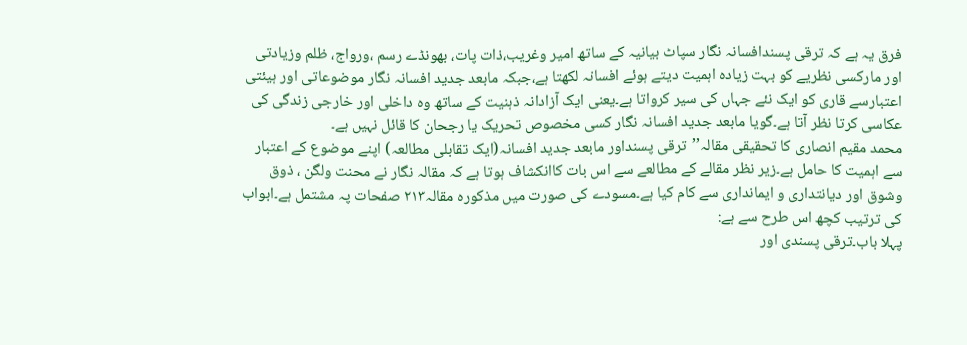فرق یہ ہے کہ ترقی پسندافسانہ نگار سپاٹ بیانیہ کے ساتھ امیر وغریب،ذات پات، بھونڈے رسم ،ورواج، ظلم وزیادتی اور مارکسی نظریے کو بہت زیادہ اہمیت دیتے ہوئے افسانہ لکھتا ہے،جبکہ مابعد جدید افسانہ نگار موضوعاتی اور ہیئتی اعتبارسے قاری کو ایک نئے جہاں کی سیر کرواتا ہے۔یعنی ایک آزادانہ ذہنیت کے ساتھ وہ داخلی اور خارجی زندگی کی عکاسی کرتا نظر آتا ہے۔گویا مابعد جدید افسانہ نگار کسی مخصوص تحریک یا رجحان کا قائل نہیں ہے۔
محمد مقیم انصاری کا تحقیقی مقالہ’’ترقی پسنداور مابعد جدید افسانہ(ایک تقابلی مطالعہ) اپنے موضوع کے اعتبار سے اہمیت کا حامل ہے۔زیر نظر مقالے کے مطالعے سے اس بات کاانکشاف ہوتا ہے کہ مقالہ نگار نے محنت ولگن ، ذوق وشوق اور دیانتداری و ایمانداری سے کام کیا ہے۔مسودے کی صورت میں مذکورہ مقالہ۲۱۳ صفحات پہ مشتمل ہے۔ابواب کی ترتیب کچھ اس طرح سے ہے:
پہلا باب۔ترقی پسندی اور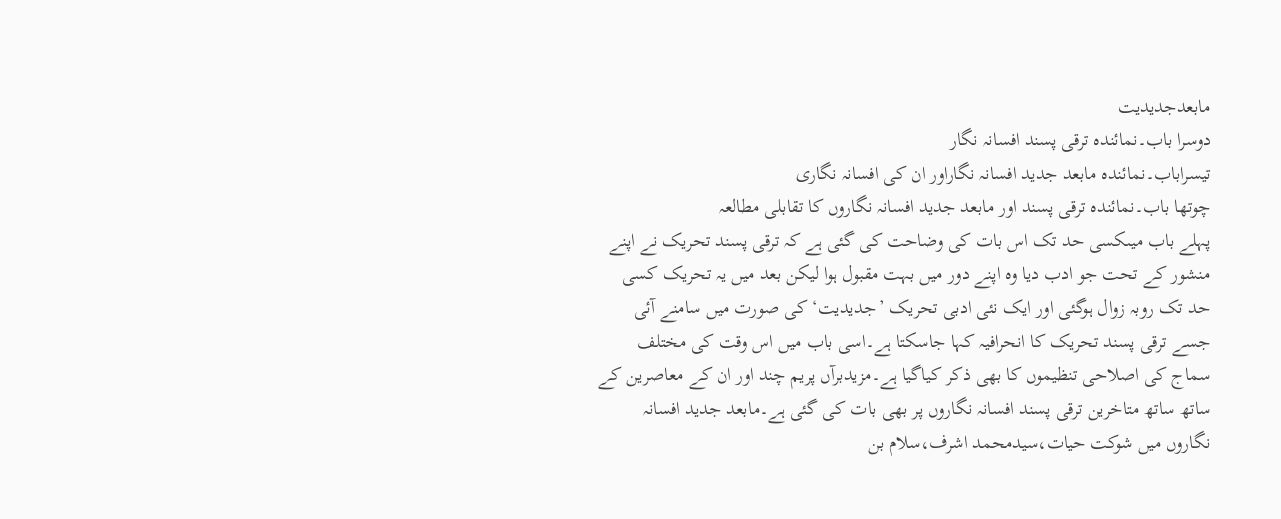مابعدجدیدیت
دوسرا باب۔نمائندہ ترقی پسند افسانہ نگار
تیسراباب۔نمائندہ مابعد جدید افسانہ نگاراور ان کی افسانہ نگاری
چوتھا باب۔نمائندہ ترقی پسند اور مابعد جدید افسانہ نگاروں کا تقابلی مطالعہ
پہلے باب میںکسی حد تک اس بات کی وضاحت کی گئی ہے کہ ترقی پسند تحریک نے اپنے منشور کے تحت جو ادب دیا وہ اپنے دور میں بہت مقبول ہوا لیکن بعد میں یہ تحریک کسی حد تک روبہ زوال ہوگئی اور ایک نئی ادبی تحریک ’جدیدیت‘ کی صورت میں سامنے آئی جسے ترقی پسند تحریک کا انحرافیہ کہا جاسکتا ہے۔اسی باب میں اس وقت کی مختلف سماج کی اصلاحی تنظیموں کا بھی ذکر کیاگیا ہے۔مزیدبرآں پریم چند اور ان کے معاصرین کے ساتھ ساتھ متاخرین ترقی پسند افسانہ نگاروں پر بھی بات کی گئی ہے۔مابعد جدید افسانہ نگاروں میں شوکت حیات،سیدمحمد اشرف،سلام بن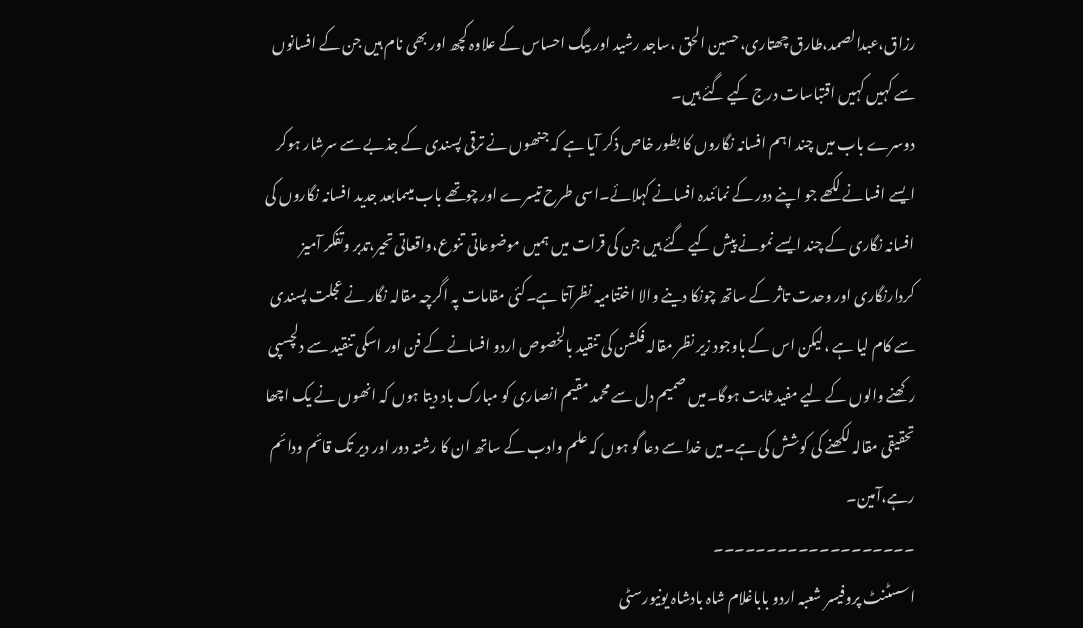رزاق،عبدالصمد،طارق چھتاری،حسین الحق ،ساجد رشید اور بیگ احساس کے علاوہ کچھ اور بھی نام ہیں جن کے افسانوں سے کہیں کہیں اقتباسات درج کیے گئے ہیں۔
دوسرے باب میں چند اہم افسانہ نگاروں کا بطور خاص ذکر آیا ہے کہ جنھوں نے ترقی پسندی کے جذبے سے سرشار ہوکر ایسے افسانے لکھے جو اپنے دور کے نمائندہ افسانے کہلائے۔اسی طرح تیسرے اور چوتھے باب میںمابعد جدید افسانہ نگاروں کی افسانہ نگاری کے چند ایسے نمونے پیش کیے گئے ہیں جن کی قرات میں ہمیں موضوعاتی تنوع،واقعاتی تحیر،تدبر وتفکر آمیز کردارنگاری اور وحدت تاثر کے ساتھ چونکا دینے والا اختتامیہ نظرآتا ہے۔کئی مقامات پہ اگرچہ مقالہ نگار نے عجلت پسندی سے کام لیا ہے ،لیکن اس کے باوجود زیر نظر مقالہ فکشن کی تنقید بالخصوص اردو افسانے کے فن اور اسکی تنقید سے دلچسپی رکھنے والوں کے لیے مفید ثابت ہوگا۔میں صمیم دل سے محمد مقیم انصاری کو مبارک باد دیتا ہوں کہ انھوں نے یک اچھا تحقیقی مقالہ لکھنے کی کوشش کی ہے۔میں خدا سے دعا گو ہوں کہ علم وادب کے ساتھ ان کا رشتہ دور اور دیر تک قائم ودائم رہے،آمین۔
۔۔۔۔۔۔۔۔۔۔۔۔۔۔۔۔۔۔۔
اسسٹنٹ پروفیسر شعبہ اردو باباغلام شاہ بادشاہ یونیورسٹی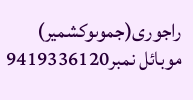راجوری(جموںوکشمیر)
موبائل نمبر9419336120